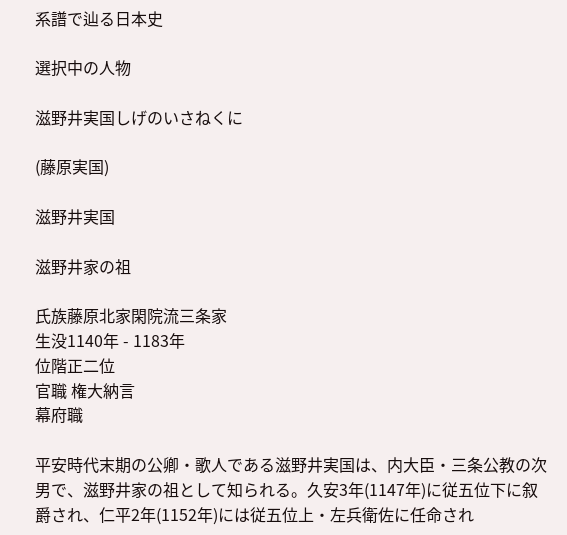系譜で辿る日本史

選択中の人物

滋野井実国しげのいさねくに

(藤原実国)

滋野井実国

滋野井家の祖

氏族藤原北家閑院流三条家
生没1140年 - 1183年
位階正二位
官職 権大納言
幕府職

平安時代末期の公卿・歌人である滋野井実国は、内大臣・三条公教の次男で、滋野井家の祖として知られる。久安3年(1147年)に従五位下に叙爵され、仁平2年(1152年)には従五位上・左兵衛佐に任命され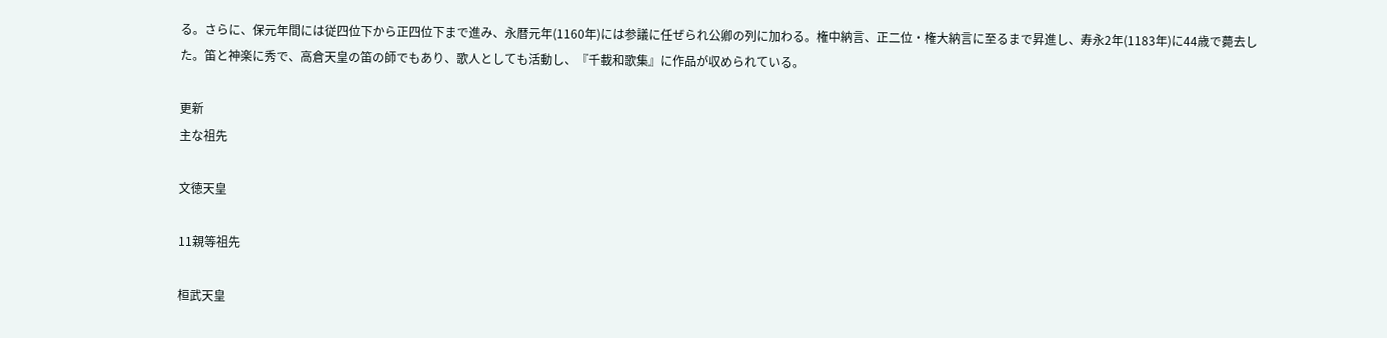る。さらに、保元年間には従四位下から正四位下まで進み、永暦元年(1160年)には参議に任ぜられ公卿の列に加わる。権中納言、正二位・権大納言に至るまで昇進し、寿永2年(1183年)に44歳で薨去した。笛と神楽に秀で、高倉天皇の笛の師でもあり、歌人としても活動し、『千載和歌集』に作品が収められている。

更新
主な祖先

文徳天皇

11親等祖先

桓武天皇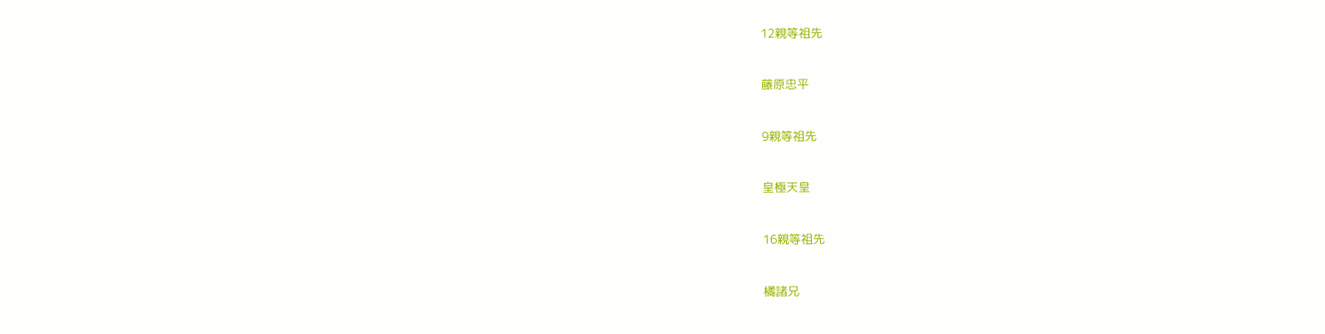12親等祖先

藤原忠平

9親等祖先

皇極天皇

16親等祖先

橘諸兄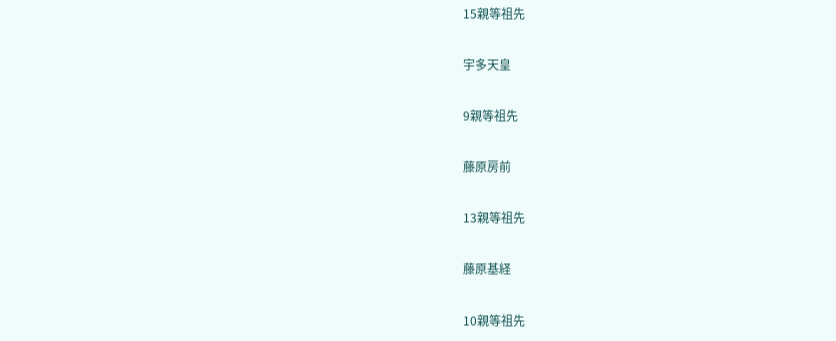15親等祖先

宇多天皇

9親等祖先

藤原房前

13親等祖先

藤原基経

10親等祖先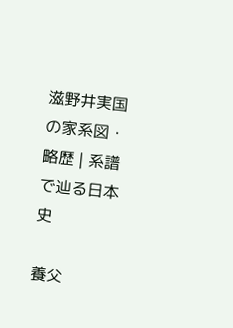滋野井実国の家系図・略歴 | 系譜で辿る日本史

養父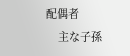配偶者
    主な子孫